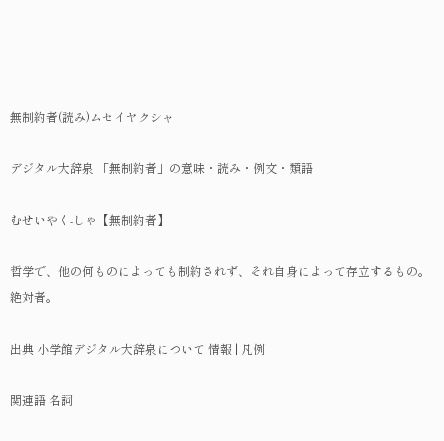無制約者(読み)ムセイヤクシャ

デジタル大辞泉 「無制約者」の意味・読み・例文・類語

むせいやく‐しゃ【無制約者】

哲学で、他の何ものによっても制約されず、それ自身によって存立するもの。絶対者。

出典 小学館デジタル大辞泉について 情報 | 凡例

関連語 名詞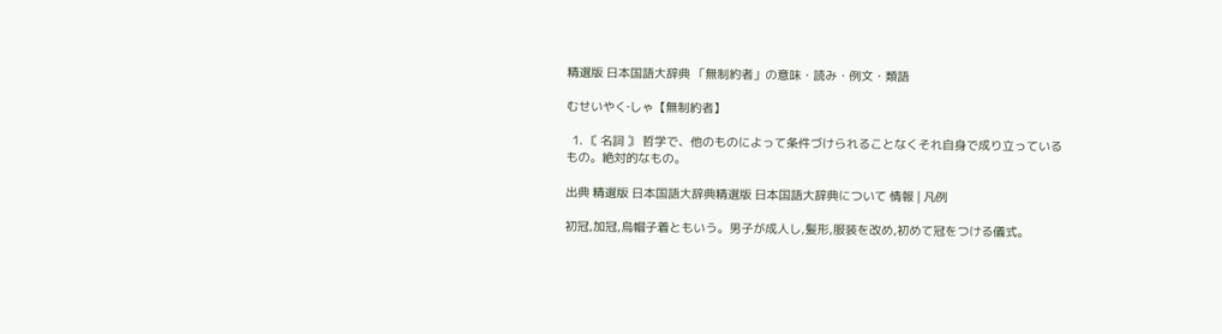精選版 日本国語大辞典 「無制約者」の意味・読み・例文・類語

むせいやく‐しゃ【無制約者】

  1. 〘 名詞 〙 哲学で、他のものによって条件づけられることなくそれ自身で成り立っているもの。絶対的なもの。

出典 精選版 日本国語大辞典精選版 日本国語大辞典について 情報 | 凡例

初冠,加冠,烏帽子着ともいう。男子が成人し,髪形,服装を改め,初めて冠をつける儀式。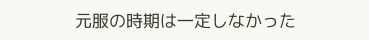元服の時期は一定しなかった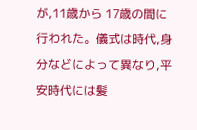が,11歳から 17歳の間に行われた。儀式は時代,身分などによって異なり,平安時代には髪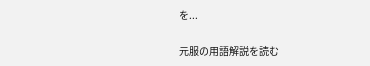を...

元服の用語解説を読む